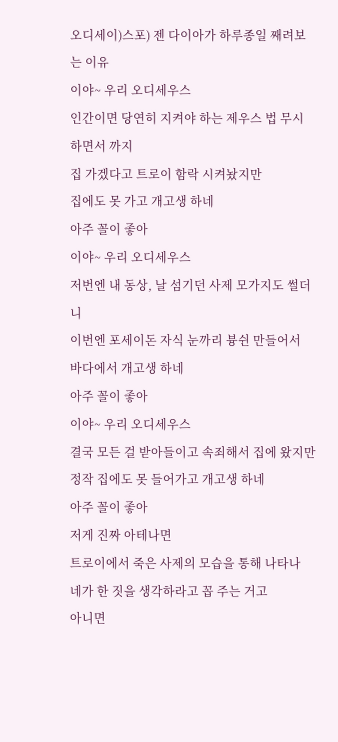오디세이)스포) 젠 다이아가 하루종일 째려보는 이유
이야~ 우리 오디세우스
인간이면 당연히 지켜야 하는 제우스 법 무시 하면서 까지
집 가겠다고 트로이 함락 시켜놨지만
집에도 못 가고 개고생 하네
아주 꼴이 좋아
이야~ 우리 오디세우스
저번엔 내 동상, 날 섬기던 사제 모가지도 썰더니
이번엔 포세이돈 자식 눈까리 븅쉰 만들어서
바다에서 개고생 하네
아주 꼴이 좋아
이야~ 우리 오디세우스
결국 모든 걸 받아들이고 속죄해서 집에 왔지만
정작 집에도 못 들어가고 개고생 하네
아주 꼴이 좋아
저게 진짜 아테나면
트로이에서 죽은 사제의 모습을 통해 나타나
네가 한 짓을 생각하라고 꼽 주는 거고
아니면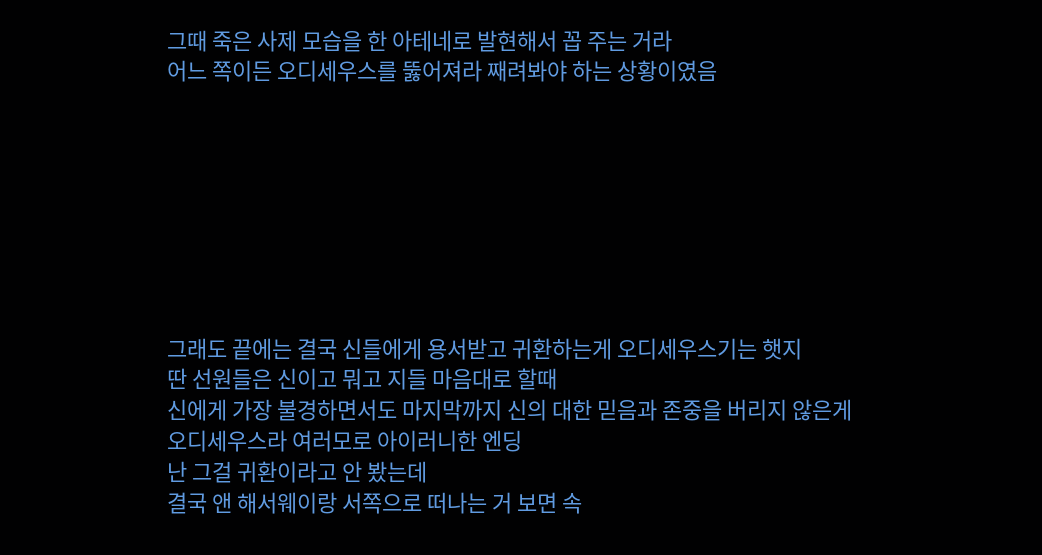그때 죽은 사제 모습을 한 아테네로 발현해서 꼽 주는 거라
어느 쪽이든 오디세우스를 뚫어져라 째려봐야 하는 상황이였음








그래도 끝에는 결국 신들에게 용서받고 귀환하는게 오디세우스기는 햇지
딴 선원들은 신이고 뭐고 지들 마음대로 할때
신에게 가장 불경하면서도 마지막까지 신의 대한 믿음과 존중을 버리지 않은게
오디세우스라 여러모로 아이러니한 엔딩
난 그걸 귀환이라고 안 봤는데
결국 앤 해서웨이랑 서쪽으로 떠나는 거 보면 속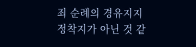죄 순례의 경유지지 정착지가 아닌 것 같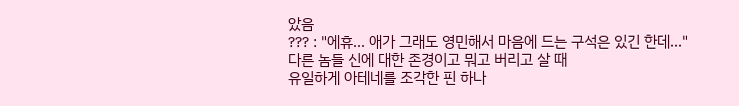았음
??? : "에휴... 애가 그래도 영민해서 마음에 드는 구석은 있긴 한데..."
다른 놈들 신에 대한 존경이고 뭐고 버리고 살 때
유일하게 아테네를 조각한 핀 하나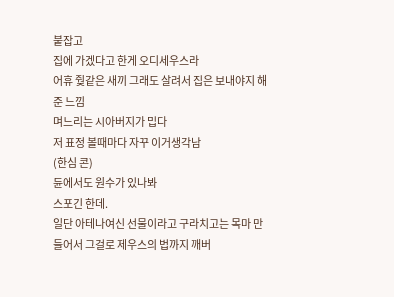붙잡고
집에 가겠다고 한게 오디세우스라
어휴 줮같은 새끼 그래도 살려서 집은 보내야지 해준 느낌
며느리는 시아버지가 밉다
저 표정 볼때마다 자꾸 이거생각남
(한심 콘)
듄에서도 원수가 있나봐
스포긴 한데.
일단 아테나여신 선물이라고 구라치고는 목마 만들어서 그걸로 제우스의 법까지 깨버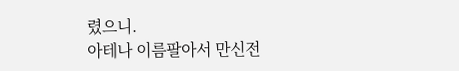렸으니.
아테나 이름팔아서 만신전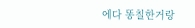에다 똥칠한거랑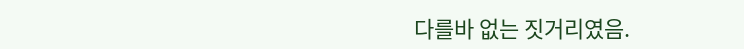다를바 없는 짓거리였음.